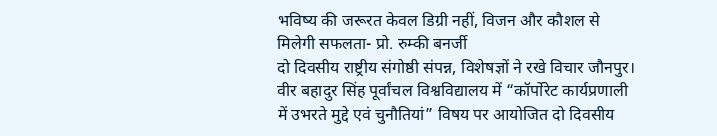भविष्य की जरूरत केवल डिग्री नहीं, विजन और कौशल से मिलेगी सफलता- प्रो. रुम्की बनर्जी
दो दिवसीय राष्ट्रीय संगोष्ठी संपन्न, विशेषज्ञों ने रखे विचार जौनपुर। वीर बहादुर सिंह पूर्वांचल विश्वविद्यालय में “कॉर्पोरेट कार्यप्रणाली में उभरते मुद्दे एवं चुनौतियां” विषय पर आयोजित दो दिवसीय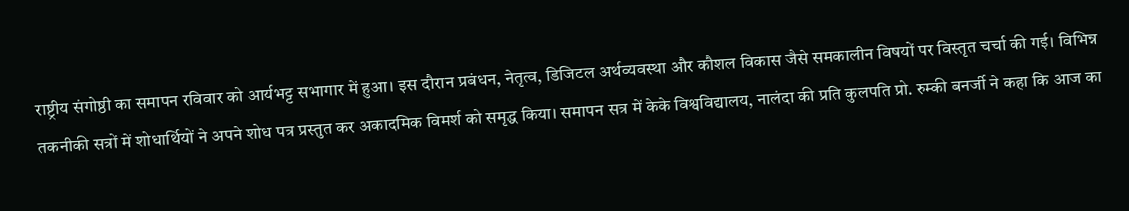राष्ट्रीय संगोष्ठी का समापन रविवार को आर्यभट्ट सभागार में हुआ। इस दौरान प्रबंधन, नेतृत्व, डिजिटल अर्थव्यवस्था और कौशल विकास जैसे समकालीन विषयों पर विस्तृत चर्चा की गई। विभिन्न तकनीकी सत्रों में शोधार्थियों ने अपने शोध पत्र प्रस्तुत कर अकादमिक विमर्श को समृद्ध किया। समापन सत्र में केके विश्वविद्यालय, नालंदा की प्रति कुलपति प्रो. रुम्की बनर्जी ने कहा कि आज का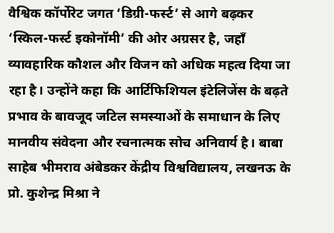वैश्विक कॉर्पोरेट जगत ‘डिग्री-फर्स्ट’ से आगे बढ़कर ‘स्किल-फर्स्ट इकोनॉमी’ की ओर अग्रसर है, जहाँ व्यावहारिक कौशल और विजन को अधिक महत्व दिया जा रहा है। उन्होंने कहा कि आर्टिफिशियल इंटेलिजेंस के बढ़ते प्रभाव के बावजूद जटिल समस्याओं के समाधान के लिए मानवीय संवेदना और रचनात्मक सोच अनिवार्य है। बाबा साहेब भीमराव अंबेडकर केंद्रीय विश्वविद्यालय, लखनऊ के प्रो. कुशेन्द्र मिश्रा ने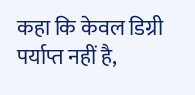कहा कि केवल डिग्री पर्याप्त नहीं है,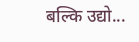बल्कि उद्यो...